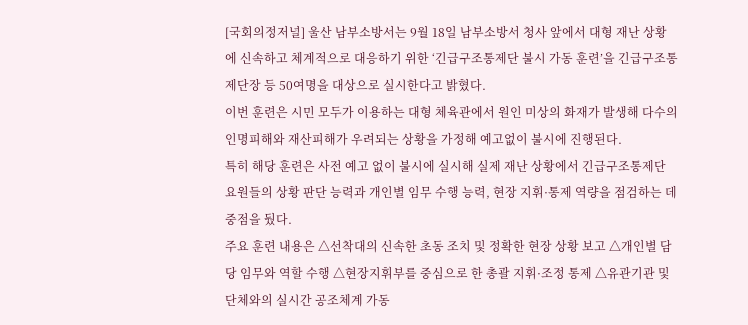[국회의정저널] 울산 남부소방서는 9월 18일 남부소방서 청사 앞에서 대형 재난 상황에 신속하고 체계적으로 대응하기 위한 ‘긴급구조통제단 불시 가동 훈련’을 긴급구조통제단장 등 50여명을 대상으로 실시한다고 밝혔다.
이번 훈련은 시민 모두가 이용하는 대형 체육관에서 원인 미상의 화재가 발생해 다수의 인명피해와 재산피해가 우려되는 상황을 가정해 예고없이 불시에 진행된다.
특히 해당 훈련은 사전 예고 없이 불시에 실시해 실제 재난 상황에서 긴급구조통제단 요원들의 상황 판단 능력과 개인별 임무 수행 능력, 현장 지휘·통제 역량을 점검하는 데 중점을 뒀다.
주요 훈련 내용은 △선착대의 신속한 초동 조치 및 정확한 현장 상황 보고 △개인별 담당 임무와 역할 수행 △현장지휘부를 중심으로 한 총괄 지휘·조정 통제 △유관기관 및 단체와의 실시간 공조체계 가동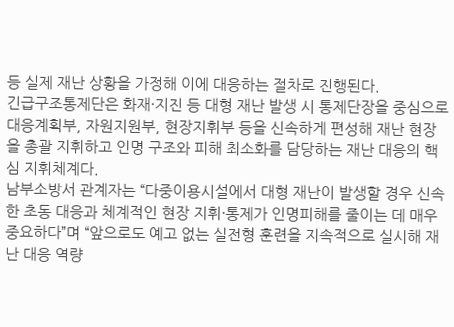등 실제 재난 상황을 가정해 이에 대응하는 절차로 진행된다.
긴급구조통제단은 화재·지진 등 대형 재난 발생 시 통제단장을 중심으로 대응계획부, 자원지원부, 현장지휘부 등을 신속하게 편성해 재난 현장을 총괄 지휘하고 인명 구조와 피해 최소화를 담당하는 재난 대응의 핵심 지휘체계다.
남부소방서 관계자는 “다중이용시설에서 대형 재난이 발생할 경우 신속한 초동 대응과 체계적인 현장 지휘·통제가 인명피해를 줄이는 데 매우 중요하다”며 “앞으로도 예고 없는 실전형 훈련을 지속적으로 실시해 재난 대응 역량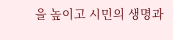을 높이고 시민의 생명과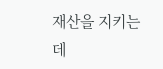재산을 지키는 데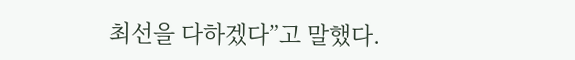최선을 다하겠다”고 말했다.